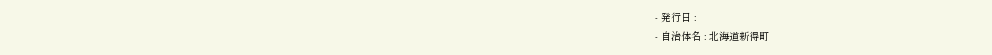- 発行日 :
- 自治体名 : 北海道新得町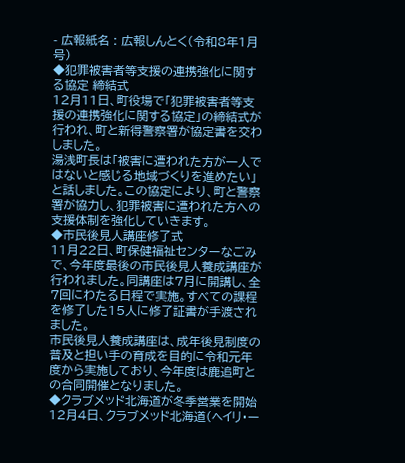- 広報紙名 : 広報しんとく(令和8年1月号)
◆犯罪被害者等支援の連携強化に関する協定 締結式
12月11日、町役場で「犯罪被害者等支援の連携強化に関する協定」の締結式が行われ、町と新得警察署が協定書を交わしました。
湯浅町長は「被害に遭われた方が一人ではないと感じる地域づくりを進めたい」と話しました。この協定により、町と警察署が協力し、犯罪被害に遭われた方への支援体制を強化していきます。
◆市民後見人講座修了式
11月22日、町保健福祉センターなごみで、今年度最後の市民後見人養成講座が行われました。同講座は7月に開講し、全7回にわたる日程で実施。すべての課程を修了した15人に修了証書が手渡されました。
市民後見人養成講座は、成年後見制度の普及と担い手の育成を目的に令和元年度から実施しており、今年度は鹿追町との合同開催となりました。
◆クラブメッド北海道が冬季営業を開始
12月4日、クラブメッド北海道(ヘイリ・ー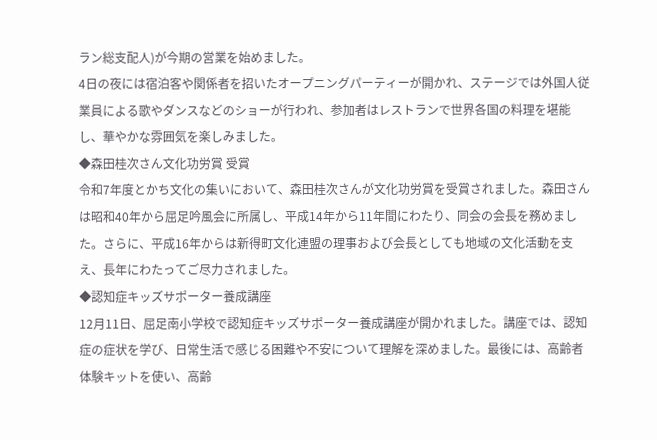ラン総支配人)が今期の営業を始めました。
4日の夜には宿泊客や関係者を招いたオープニングパーティーが開かれ、ステージでは外国人従業員による歌やダンスなどのショーが行われ、参加者はレストランで世界各国の料理を堪能し、華やかな雰囲気を楽しみました。
◆森田桂次さん文化功労賞 受賞
令和7年度とかち文化の集いにおいて、森田桂次さんが文化功労賞を受賞されました。森田さんは昭和40年から屈足吟風会に所属し、平成14年から11年間にわたり、同会の会長を務めました。さらに、平成16年からは新得町文化連盟の理事および会長としても地域の文化活動を支え、長年にわたってご尽力されました。
◆認知症キッズサポーター養成講座
12月11日、屈足南小学校で認知症キッズサポーター養成講座が開かれました。講座では、認知症の症状を学び、日常生活で感じる困難や不安について理解を深めました。最後には、高齢者体験キットを使い、高齢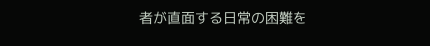者が直面する日常の困難を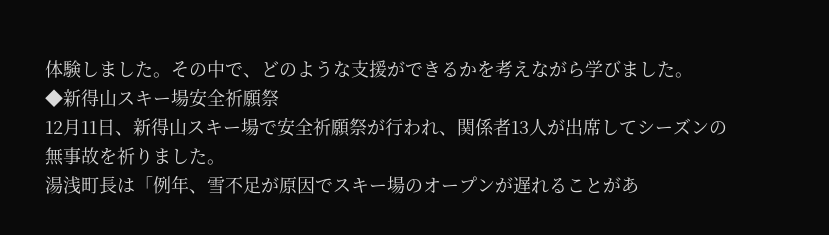体験しました。その中で、どのような支援ができるかを考えながら学びました。
◆新得山スキー場安全祈願祭
12月11日、新得山スキー場で安全祈願祭が行われ、関係者13人が出席してシーズンの無事故を祈りました。
湯浅町長は「例年、雪不足が原因でスキー場のオープンが遅れることがあ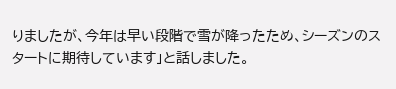りましたが、今年は早い段階で雪が降ったため、シーズンのスタートに期待しています」と話しました。